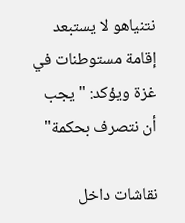نتنياهو لا يستبعد إقامة مستوطنات في غزة ويؤكد: "يجب أن نتصرف بحكمة"

نقاشات داخل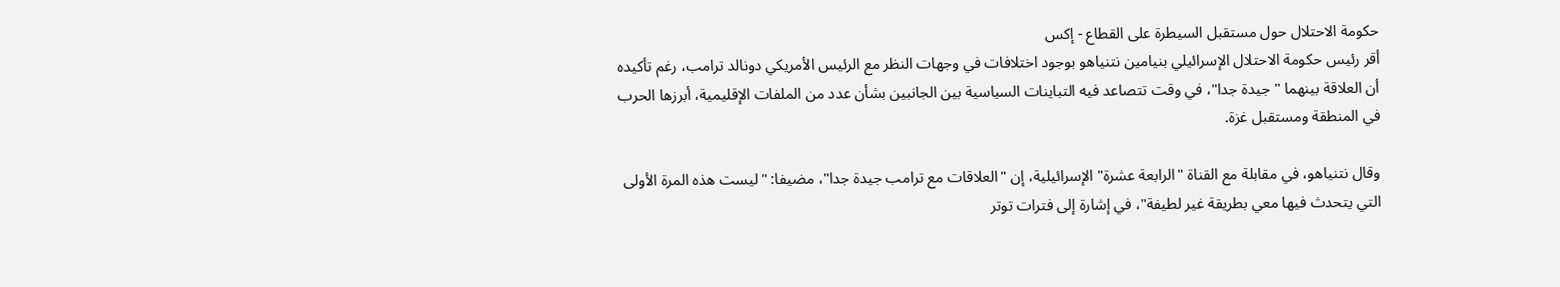حكومة الاحتلال حول مستقبل السيطرة على القطاع - إكس
أقر رئيس حكومة الاحتلال الإسرائيلي بنيامين نتنياهو بوجود اختلافات في وجهات النظر مع الرئيس الأمريكي دونالد ترامب، رغم تأكيده أن العلاقة بينهما "جيدة جدا"، في وقت تتصاعد فيه التباينات السياسية بين الجانبين بشأن عدد من الملفات الإقليمية، أبرزها الحرب في المنطقة ومستقبل غزة.

وقال نتنياهو، في مقابلة مع القناة "الرابعة عشرة" الإسرائيلية، إن "العلاقات مع ترامب جيدة جدا"، مضيفا: "ليست هذه المرة الأولى التي يتحدث فيها معي بطريقة غير لطيفة"، في إشارة إلى فترات توتر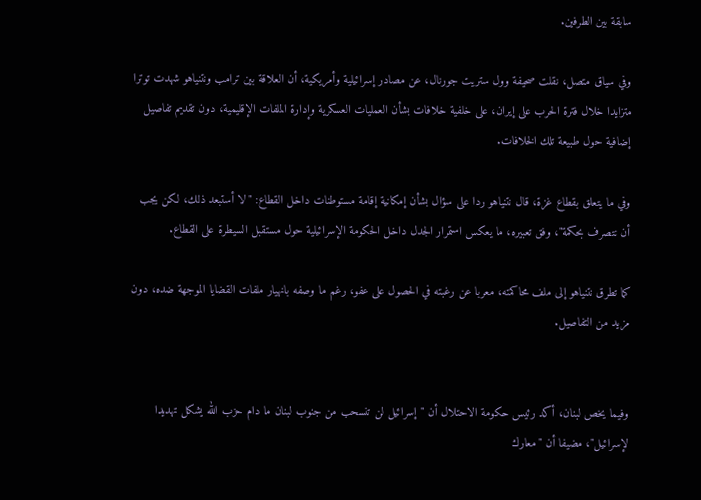سابقة بين الطرفين.

وفي سياق متصل، نقلت صحيفة وول ستريت جورنال، عن مصادر إسرائيلية وأمريكية، أن العلاقة بين ترامب ونتنياهو شهدت توترا متزايدا خلال فترة الحرب على إيران، على خلفية خلافات بشأن العمليات العسكرية وإدارة الملفات الإقليمية، دون تقديم تفاصيل إضافية حول طبيعة تلك الخلافات.

وفي ما يتعلق بقطاع غزة، قال نتنياهو ردا على سؤال بشأن إمكانية إقامة مستوطنات داخل القطاع: "لا أستبعد ذلك، لكن يجب أن نتصرف بحكمة"، وفق تعبيره، ما يعكس استمرار الجدل داخل الحكومة الإسرائيلية حول مستقبل السيطرة على القطاع.

كما تطرق نتنياهو إلى ملف محاكمته، معربا عن رغبته في الحصول على عفو، رغم ما وصفه بانهيار ملفات القضايا الموجهة ضده، دون مزيد من التفاصيل.


وفيما يخص لبنان، أكد رئيس حكومة الاحتلال أن "إسرائيل لن تنسحب من جنوب لبنان ما دام حزب الله يشكل تهديدا لإسرائيل"، مضيفا أن "معارك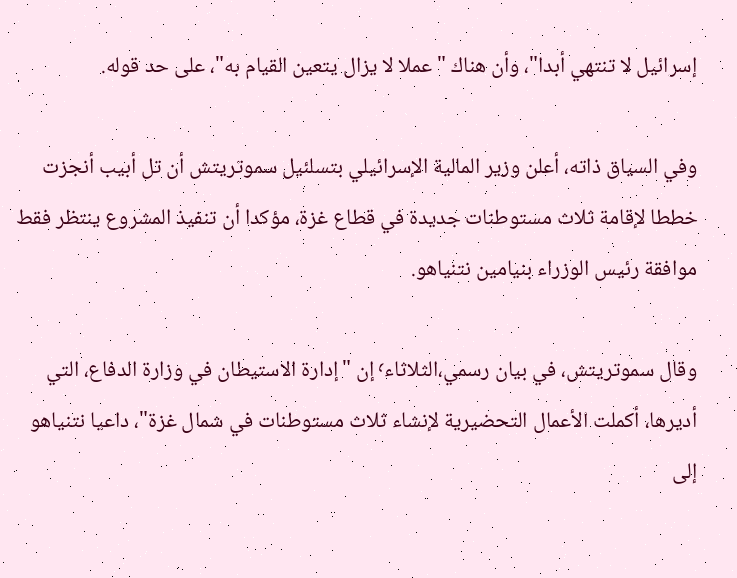إسرائيل لا تنتهي أبدا"، وأن هناك "عملا لا يزال يتعين القيام به"، على حد قوله.

وفي السياق ذاته، أعلن وزير المالية الإسرائيلي بتسلئيل سموتريتش أن تل أبيب أنجزت خططا لإقامة ثلاث مستوطنات جديدة في قطاع غزة، مؤكدا أن تنفيذ المشروع ينتظر فقط موافقة رئيس الوزراء بنيامين نتنياهو.

وقال سموتريتش، في بيان رسمي،الثلاثاء٬ إن "إدارة الاستيطان في وزارة الدفاع، التي أديرها، أكملت الأعمال التحضيرية لإنشاء ثلاث مستوطنات في شمال غزة"، داعيا نتنياهو إلى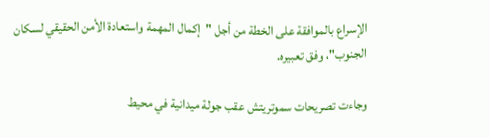الإسراع بالموافقة على الخطة من أجل "إكمال المهمة واستعادة الأمن الحقيقي لسكان الجنوب"، وفق تعبيره.

وجاءت تصريحات سموتريتش عقب جولة ميدانية في محيط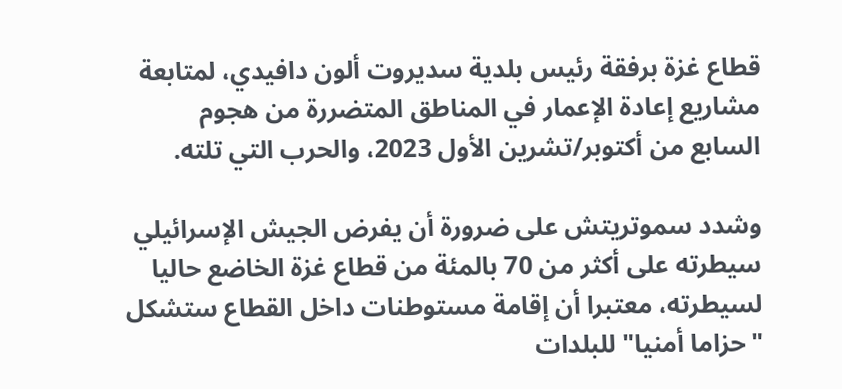قطاع غزة برفقة رئيس بلدية سديروت ألون دافيدي، لمتابعة مشاريع إعادة الإعمار في المناطق المتضررة من هجوم السابع من أكتوبر/تشرين الأول 2023، والحرب التي تلته.

وشدد سموتريتش على ضرورة أن يفرض الجيش الإسرائيلي سيطرته على أكثر من 70 بالمئة من قطاع غزة الخاضع حاليا لسيطرته، معتبرا أن إقامة مستوطنات داخل القطاع ستشكل "حزاما أمنيا" للبلدات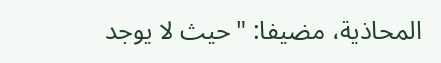المحاذية، مضيفا: "حيث لا يوجد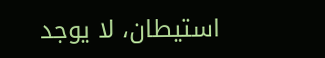استيطان، لا يوجد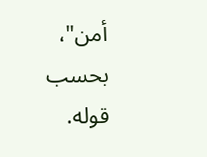أمن"، بحسب قوله.